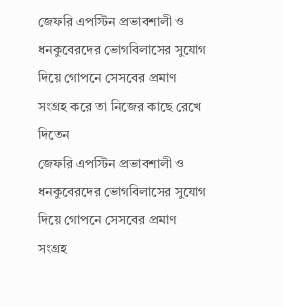জেফরি এপস্টিন প্রভাবশালী ও ধনকুবেরদের ভোগবিলাসের সুযোগ দিয়ে গোপনে সেসবের প্রমাণ সংগ্রহ করে তা নিজের কাছে রেখে দিতেন
জেফরি এপস্টিন প্রভাবশালী ও ধনকুবেরদের ভোগবিলাসের সুযোগ দিয়ে গোপনে সেসবের প্রমাণ সংগ্রহ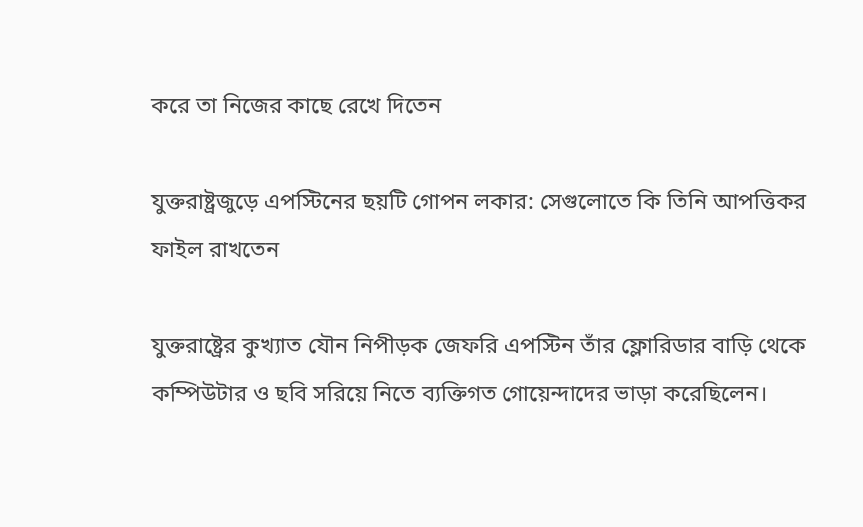করে তা নিজের কাছে রেখে দিতেন

যুক্তরাষ্ট্রজুড়ে এপস্টিনের ছয়টি গোপন লকার: সেগুলোতে কি তিনি আপত্তিকর ফাইল রাখতেন

যুক্তরাষ্ট্রের কুখ্যাত যৌন নিপীড়ক জেফরি এপস্টিন তাঁর ফ্লোরিডার বাড়ি থেকে কম্পিউটার ও ছবি সরিয়ে নিতে ব্যক্তিগত গোয়েন্দাদের ভাড়া করেছিলেন।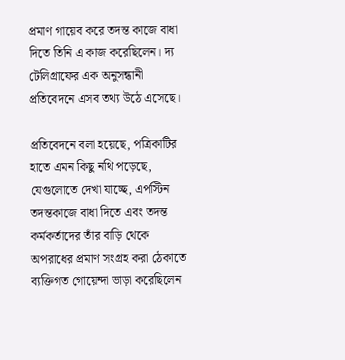প্রমাণ গায়েব করে তদন্ত কাজে বাধা দিতে তিনি এ কাজ করেছিলেন। দ্য টেলিগ্রাফের এক অনুসন্ধানী প্রতিবেদনে এসব তথ্য উঠে এসেছে।

প্রতিবেদনে বলা হয়েছে, পত্রিকাটির হাতে এমন কিছু নথি পড়েছে, যেগুলোতে দেখা যাচ্ছে, এপস্টিন তদন্তকাজে বাধা দিতে এবং তদন্ত কর্মকর্তাদের তাঁর বাড়ি থেকে অপরাধের প্রমাণ সংগ্রহ করা ঠেকাতে ব্যক্তিগত গোয়েন্দা ভাড়া করেছিলেন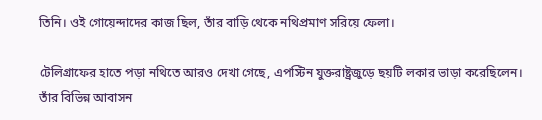তিনি। ওই গোয়েন্দাদের কাজ ছিল, তাঁর বাড়ি থেকে নথিপ্রমাণ সরিয়ে ফেলা।

টেলিগ্রাফের হাতে পড়া নথিতে আরও দেখা গেছে, এপস্টিন যুক্তরাষ্ট্রজুড়ে ছয়টি লকার ভাড়া করেছিলেন। তাঁর বিভিন্ন আবাসন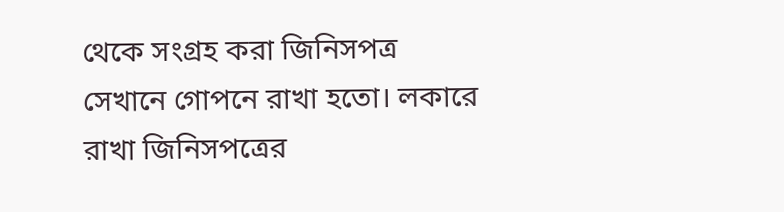থেকে সংগ্রহ করা জিনিসপত্র সেখানে গোপনে রাখা হতো। লকারে রাখা জিনিসপত্রের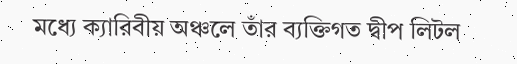মধ্যে ক্যারিবীয় অঞ্চলে তাঁর ব্যক্তিগত দ্বীপ লিটল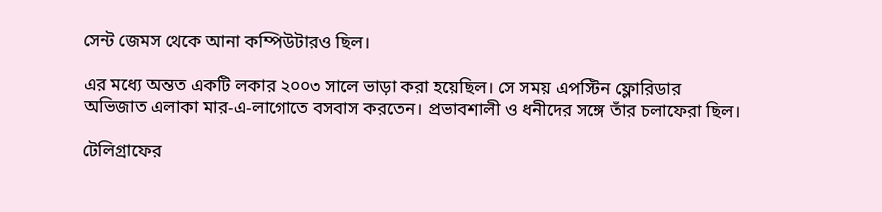সেন্ট জেমস থেকে আনা কম্পিউটারও ছিল।

এর মধ্যে অন্তত একটি লকার ২০০৩ সালে ভাড়া করা হয়েছিল। সে সময় এপস্টিন ফ্লোরিডার অভিজাত এলাকা মার-এ-লাগোতে বসবাস করতেন। প্রভাবশালী ও ধনীদের সঙ্গে তাঁর চলাফেরা ছিল।

টেলিগ্রাফের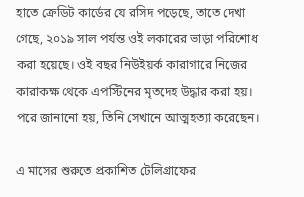হাতে ক্রেডিট কার্ডের যে রসিদ পড়েছে, তাতে দেখা গেছে, ২০১৯ সাল পর্যন্ত ওই লকারের ভাড়া পরিশোধ করা হয়েছে। ওই বছর নিউইয়র্ক কারাগারে নিজের কারাকক্ষ থেকে এপস্টিনের মৃতদেহ উদ্ধার করা হয়। পরে জানানো হয়, তিনি সেখানে আত্মহত্যা করেছেন।

এ মাসের শুরুতে প্রকাশিত টেলিগ্রাফের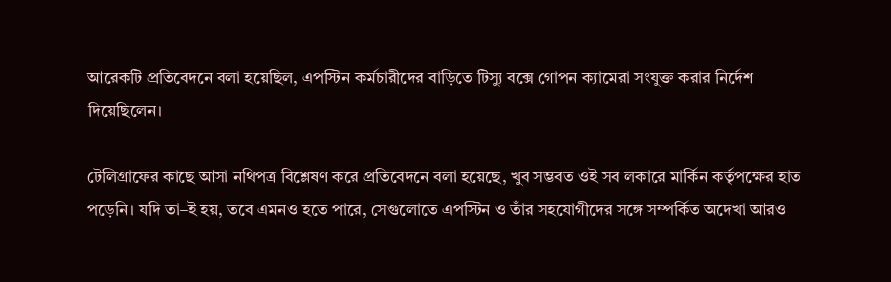আরেকটি প্রতিবেদনে বলা হয়েছিল, এপস্টিন কর্মচারীদের বাড়িতে টিস্যু বক্সে গোপন ক্যামেরা সংযুক্ত করার নির্দেশ দিয়েছিলেন।

টেলিগ্রাফের কাছে আসা নথিপত্র বিশ্লেষণ করে প্রতিবেদনে বলা হয়েছে, খুব সম্ভবত ওই সব লকারে মার্কিন কর্তৃপক্ষের হাত পড়েনি। যদি তা–ই হয়, তবে এমনও হতে পারে, সেগুলোতে এপস্টিন ও তাঁর সহযোগীদের সঙ্গে সম্পর্কিত অদেখা আরও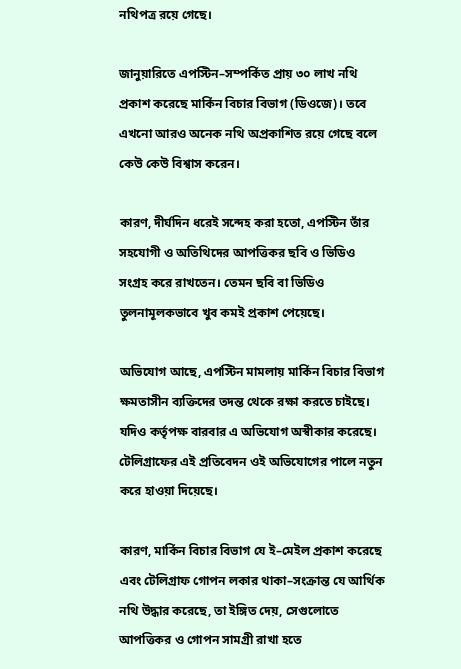নথিপত্র রয়ে গেছে।

জানুয়ারিতে এপস্টিন–সম্পর্কিত প্রায় ৩০ লাখ নথি প্রকাশ করেছে মার্কিন বিচার বিভাগ (ডিওজে)। তবে এখনো আরও অনেক নথি অপ্রকাশিত রয়ে গেছে বলে কেউ কেউ বিশ্বাস করেন।

কারণ, দীর্ঘদিন ধরেই সন্দেহ করা হতো, এপস্টিন তাঁর সহযোগী ও অতিথিদের আপত্তিকর ছবি ও ভিডিও সংগ্রহ করে রাখতেন। তেমন ছবি বা ভিডিও তুলনামূলকভাবে খুব কমই প্রকাশ পেয়েছে।

অভিযোগ আছে, এপস্টিন মামলায় মার্কিন বিচার বিভাগ ক্ষমতাসীন ব্যক্তিদের তদন্ত থেকে রক্ষা করতে চাইছে। যদিও কর্তৃপক্ষ বারবার এ অভিযোগ অস্বীকার করেছে। টেলিগ্রাফের এই প্রতিবেদন ওই অভিযোগের পালে নতুন করে হাওয়া দিয়েছে।

কারণ, মার্কিন বিচার বিভাগ যে ই–মেইল প্রকাশ করেছে এবং টেলিগ্রাফ গোপন লকার থাকা–সংক্রান্ত যে আর্থিক নথি উদ্ধার করেছে, তা ইঙ্গিত দেয়, সেগুলোতে আপত্তিকর ও গোপন সামগ্রী রাখা হতে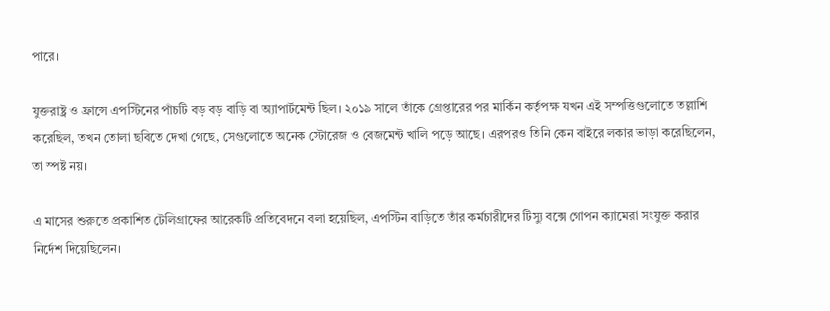পারে।

যুক্তরাষ্ট্র ও ফ্রান্সে এপস্টিনের পাঁচটি বড় বড় বাড়ি বা অ্যাপার্টমেন্ট ছিল। ২০১৯ সালে তাঁকে গ্রেপ্তারের পর মার্কিন কর্তৃপক্ষ যখন এই সম্পত্তিগুলোতে তল্লাশি করেছিল, তখন তোলা ছবিতে দেখা গেছে, সেগুলোতে অনেক স্টোরেজ ও বেজমেন্ট খালি পড়ে আছে। এরপরও তিনি কেন বাইরে লকার ভাড়া করেছিলেন, তা স্পষ্ট নয়।

এ মাসের শুরুতে প্রকাশিত টেলিগ্রাফের আরেকটি প্রতিবেদনে বলা হয়েছিল, এপস্টিন বাড়িতে তাঁর কর্মচারীদের টিস্যু বক্সে গোপন ক্যামেরা সংযুক্ত করার নির্দেশ দিয়েছিলেন।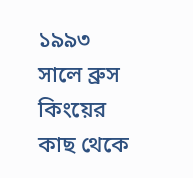১৯৯৩ সালে ব্রুস কিংয়ের কাছ থেকে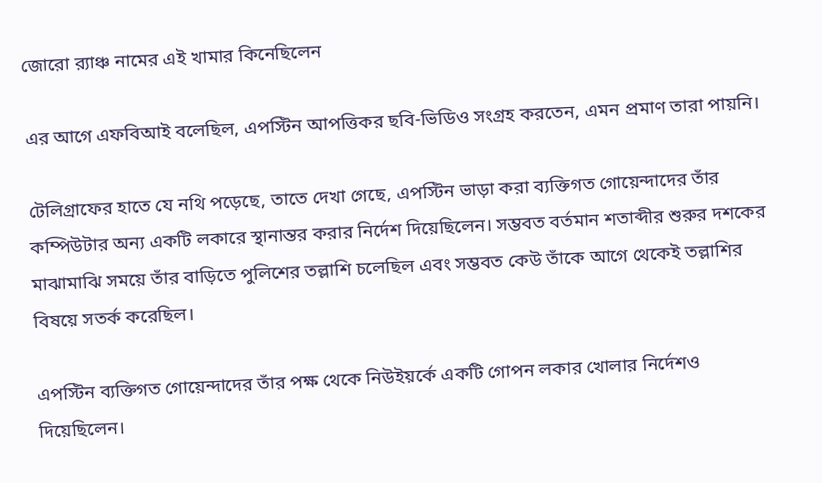জোরো র‍্যাঞ্চ নামের এই খামার কিনেছিলেন

এর আগে এফবিআই বলেছিল, এপস্টিন আপত্তিকর ছবি-ভিডিও সংগ্রহ করতেন, এমন প্রমাণ তারা পায়নি।

টেলিগ্রাফের হাতে যে নথি পড়েছে, তাতে দেখা গেছে, এপস্টিন ভাড়া করা ব্যক্তিগত গোয়েন্দাদের তাঁর কম্পিউটার অন্য একটি লকারে স্থানান্তর করার নির্দেশ দিয়েছিলেন। সম্ভবত বর্তমান শতাব্দীর শুরুর দশকের মাঝামাঝি সময়ে তাঁর বাড়িতে পুলিশের তল্লাশি চলেছিল এবং সম্ভবত কেউ তাঁকে আগে থেকেই তল্লাশির বিষয়ে সতর্ক করেছিল।

এপস্টিন ব্যক্তিগত গোয়েন্দাদের তাঁর পক্ষ থেকে নিউইয়র্কে একটি গোপন লকার খোলার নির্দেশও দিয়েছিলেন।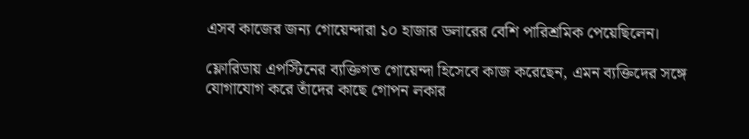এসব কাজের জন্য গোয়েন্দারা ১০ হাজার ডলারের বেশি পারিশ্রমিক পেয়েছিলেন।

ফ্লোরিডায় এপস্টিনের ব্যক্তিগত গোয়েন্দা হিসেবে কাজ করেছেন, এমন ব্যক্তিদের সঙ্গে যোগাযোগ করে তাঁদের কাছে গোপন লকার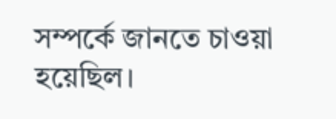সম্পর্কে জানতে চাওয়া হয়েছিল।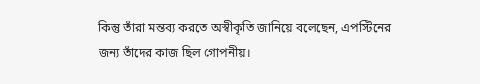কিন্তু তাঁরা মন্তব্য করতে অস্বীকৃতি জানিয়ে বলেছেন, এপস্টিনের জন্য তাঁদের কাজ ছিল গোপনীয়।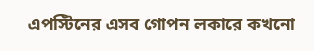এপস্টিনের এসব গোপন লকারে কখনো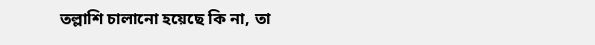তল্লাশি চালানো হয়েছে কি না, তা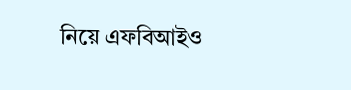নিয়ে এফবিআইও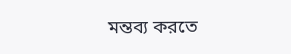মন্তব্য করতে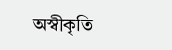অস্বীকৃতি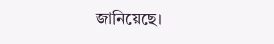জানিয়েছে।